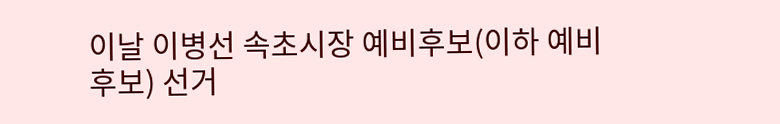이날 이병선 속초시장 예비후보(이하 예비후보) 선거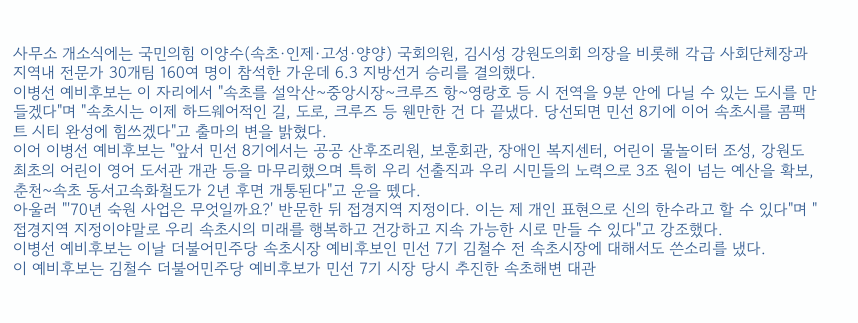사무소 개소식에는 국민의힘 이양수(속초·인제·고성·양양) 국회의원, 김시성 강원도의회 의장을 비롯해 각급 사회단체장과 지역내 전문가 30개팀 160여 명이 참석한 가운데 6.3 지방선거 승리를 결의했다.
이병선 예비후보는 이 자리에서 "속초를 설악산~중앙시장~크루즈 항~영랑호 등 시 전역을 9분 안에 다닐 수 있는 도시를 만들겠다"며 "속초시는 이제 하드웨어적인 길, 도로, 크루즈 등 웬만한 건 다 끝냈다. 당선되면 민선 8기에 이어 속초시를 콤팩트 시티 완성에 힘쓰겠다"고 출마의 변을 밝혔다.
이어 이병선 예비후보는 "앞서 민선 8기에서는 공공 산후조리원, 보훈회관, 장애인 복지센터, 어린이 물놀이터 조성, 강원도 최초의 어린이 영어 도서관 개관 등을 마무리했으며 특히 우리 선출직과 우리 시민들의 노력으로 3조 원이 넘는 예산을 확보, 춘천~속초 동서고속화철도가 2년 후면 개통된다"고 운을 뗐다.
아울러 "'70년 숙원 사업은 무엇일까요?' 반문한 뒤 접경지역 지정이다. 이는 제 개인 표현으로 신의 한수라고 할 수 있다"며 "접경지역 지정이야말로 우리 속초시의 미래를 행복하고 건강하고 지속 가능한 시로 만들 수 있다"고 강조했다.
이병선 예비후보는 이날 더불어민주당 속초시장 예비후보인 민선 7기 김철수 전 속초시장에 대해서도 쓴소리를 냈다.
이 예비후보는 김철수 더불어민주당 예비후보가 민선 7기 시장 당시 추진한 속초해변 대관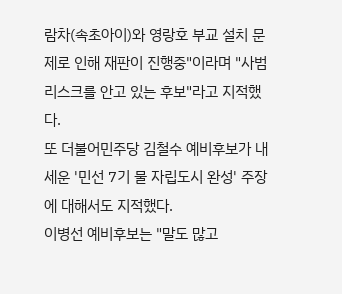람차(속초아이)와 영랑호 부교 설치 문제로 인해 재판이 진행중"이라며 "사범리스크를 안고 있는 후보"라고 지적했다.
또 더불어민주당 김철수 예비후보가 내세운 '민선 7기 물 자립도시 완성' 주장에 대해서도 지적했다.
이병선 예비후보는 "말도 많고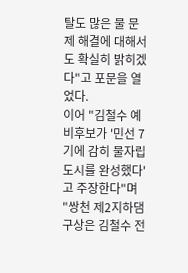탈도 많은 물 문제 해결에 대해서도 확실히 밝히겠다"고 포문을 열었다.
이어 "김철수 예비후보가 '민선 7기에 감히 물자립 도시를 완성했다'고 주장한다"며 "쌍천 제2지하댐 구상은 김철수 전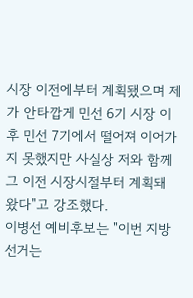시장 이전에부터 계획됐으며 제가 안타깝게 민선 6기 시장 이후 민선 7기에서 떨어져 이어가지 못했지만 사실상 저와 함께 그 이전 시장시절부터 계획돼 왔다"고 강조했다.
이병선 예비후보는 "이번 지방선거는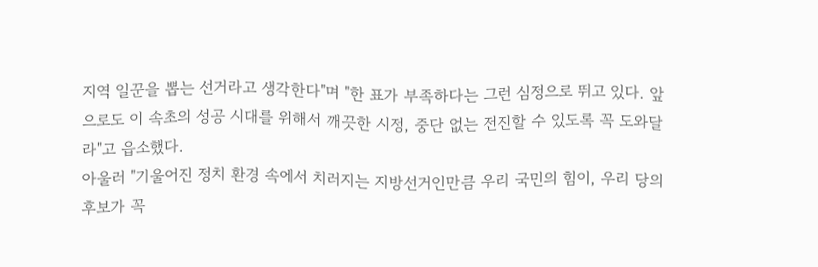지역 일꾼을 뽑는 선거라고 생각한다"며 "한 표가 부족하다는 그런 심정으로 뛰고 있다. 앞으로도 이 속초의 성공 시대를 위해서 깨끗한 시정, 중단 없는 전진할 수 있도록 꼭 도와달라"고 읍소했다.
아울러 "기울어진 정치 환경 속에서 치러지는 지방선거인만큼 우리 국민의 힘이, 우리 당의 후보가 꼭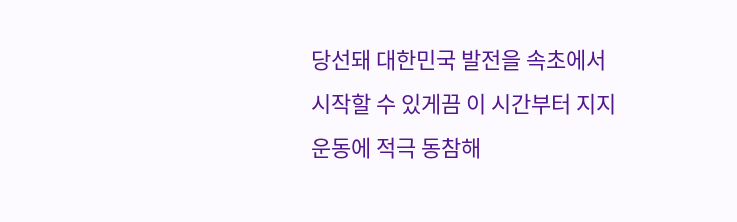당선돼 대한민국 발전을 속초에서 시작할 수 있게끔 이 시간부터 지지 운동에 적극 동참해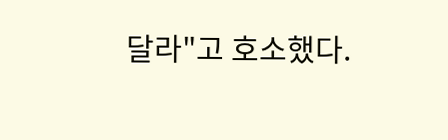달라"고 호소했다.